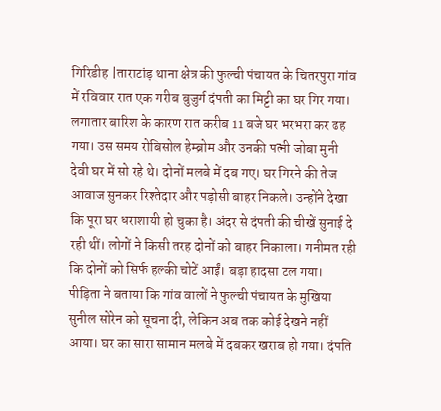गिरिडीह |ताराटांड़ थाना क्षेत्र की फुल्ची पंचायत के चितरपुरा गांव में रविवार रात एक गरीब बुजुर्ग दंपती का मिट्टी का घर गिर गया। लगातार बारिश के कारण रात करीब 11 बजे घर भरभरा कर ढह गया। उस समय रोबिसोल हेम्ब्रोम और उनकी पत्नी जोबा मुनी देवी घर में सो रहे थे। दोनों मलबे में दब गए। घर गिरने की तेज आवाज सुनकर रिश्तेदार और पड़ोसी बाहर निकले। उन्होंने देखा कि पूरा घर धराशायी हो चुका है। अंदर से दंपती की चीखें सुनाई दे रही थीं। लोगों ने किसी तरह दोनों को बाहर निकाला। गनीमत रही कि दोनों को सिर्फ हल्की चोटें आईं। बड़ा हादसा टल गया। पीड़िता ने बताया कि गांव वालों ने फुल्ची पंचायत के मुखिया सुनील सोरेन को सूचना दी, लेकिन अब तक कोई देखने नहीं आया। घर का सारा सामान मलबे में दबकर खराब हो गया। दंपति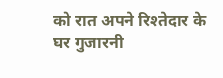को रात अपने रिश्तेदार के घर गुजारनी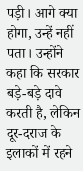पड़ी। आगे क्या होगा, उन्हें नहीं पता। उन्होंने कहा कि सरकार बड़े-बड़े दावे करती है, लेकिन दूर-दराज के इलाकों में रहने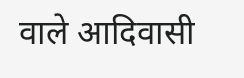वाले आदिवासी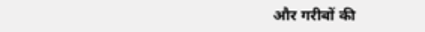और गरीबों की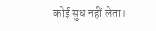कोई सुध नहीं लेता।